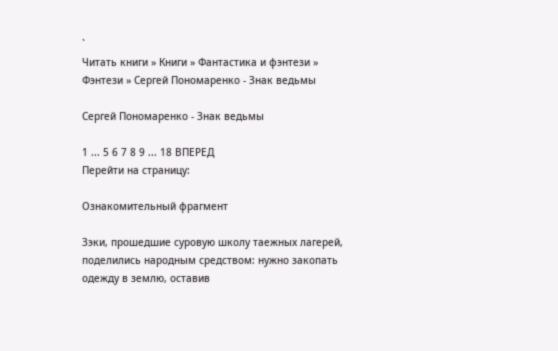`
Читать книги » Книги » Фантастика и фэнтези » Фэнтези » Сергей Пономаренко - Знак ведьмы

Сергей Пономаренко - Знак ведьмы

1 ... 5 6 7 8 9 ... 18 ВПЕРЕД
Перейти на страницу:

Ознакомительный фрагмент

Зэки, прошедшие суровую школу таежных лагерей, поделились народным средством: нужно закопать одежду в землю, оставив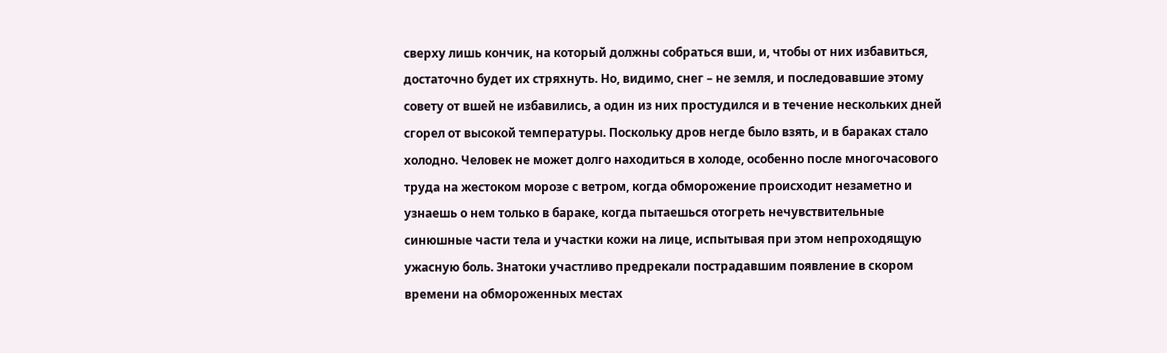сверху лишь кончик, на который должны собраться вши, и, чтобы от них избавиться, достаточно будет их стряхнуть. Но, видимо, снег – не земля, и последовавшие этому совету от вшей не избавились, а один из них простудился и в течение нескольких дней сгорел от высокой температуры. Поскольку дров негде было взять, и в бараках стало холодно. Человек не может долго находиться в холоде, особенно после многочасового труда на жестоком морозе с ветром, когда обморожение происходит незаметно и узнаешь о нем только в бараке, когда пытаешься отогреть нечувствительные синюшные части тела и участки кожи на лице, испытывая при этом непроходящую ужасную боль. Знатоки участливо предрекали пострадавшим появление в скором времени на обмороженных местах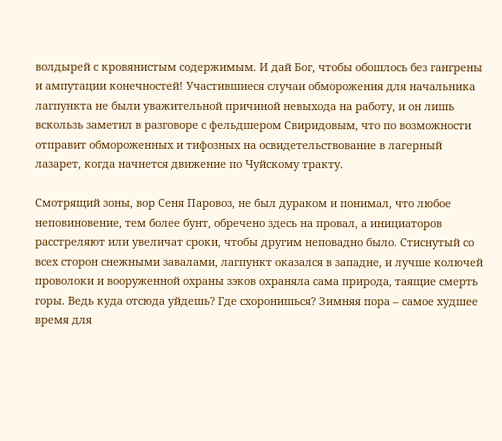волдырей с кровянистым содержимым. И дай Бог, чтобы обошлось без гангрены и ампутации конечностей! Участившиеся случаи обморожения для начальника лагпункта не были уважительной причиной невыхода на работу, и он лишь вскользь заметил в разговоре с фельдшером Свиридовым, что по возможности отправит обмороженных и тифозных на освидетельствование в лагерный лазарет, когда начнется движение по Чуйскому тракту.

Смотрящий зоны, вор Сеня Паровоз, не был дураком и понимал, что любое неповиновение, тем более бунт, обречено здесь на провал, а инициаторов расстреляют или увеличат сроки, чтобы другим неповадно было. Стиснутый со всех сторон снежными завалами, лагпункт оказался в западне, и лучше колючей проволоки и вооруженной охраны зэков охраняла сама природа, таящие смерть горы. Ведь куда отсюда уйдешь? Где схоронишься? Зимняя пора – самое худшее время для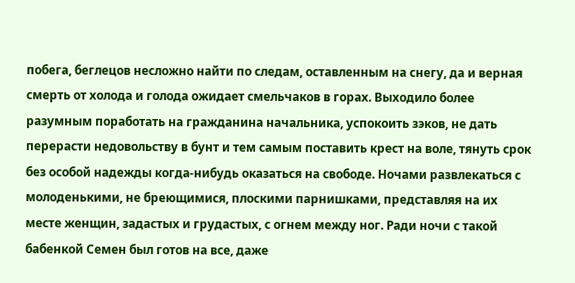побега, беглецов несложно найти по следам, оставленным на снегу, да и верная смерть от холода и голода ожидает смельчаков в горах. Выходило более разумным поработать на гражданина начальника, успокоить зэков, не дать перерасти недовольству в бунт и тем самым поставить крест на воле, тянуть срок без особой надежды когда-нибудь оказаться на свободе. Ночами развлекаться с молоденькими, не бреющимися, плоскими парнишками, представляя на их месте женщин, задастых и грудастых, с огнем между ног. Ради ночи с такой бабенкой Семен был готов на все, даже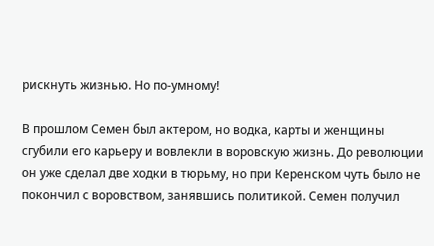рискнуть жизнью. Но по-умному!

В прошлом Семен был актером, но водка, карты и женщины сгубили его карьеру и вовлекли в воровскую жизнь. До революции он уже сделал две ходки в тюрьму, но при Керенском чуть было не покончил с воровством, занявшись политикой. Семен получил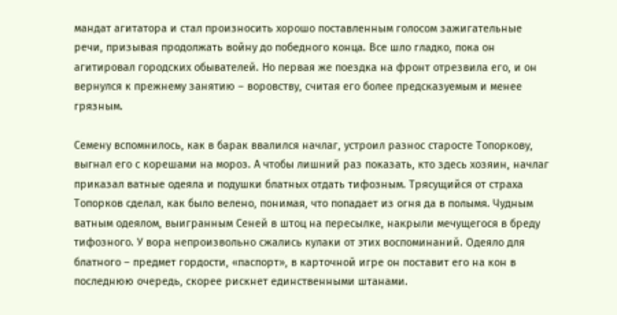мандат агитатора и стал произносить хорошо поставленным голосом зажигательные речи, призывая продолжать войну до победного конца. Все шло гладко, пока он агитировал городских обывателей. Но первая же поездка на фронт отрезвила его, и он вернулся к прежнему занятию – воровству, считая его более предсказуемым и менее грязным.

Семену вспомнилось, как в барак ввалился начлаг, устроил разнос старосте Топоркову, выгнал его с корешами на мороз. А чтобы лишний раз показать, кто здесь хозяин, начлаг приказал ватные одеяла и подушки блатных отдать тифозным. Трясущийся от страха Топорков сделал, как было велено, понимая, что попадает из огня да в полымя. Чудным ватным одеялом, выигранным Сеней в штоц на пересылке, накрыли мечущегося в бреду тифозного. У вора непроизвольно сжались кулаки от этих воспоминаний. Одеяло для блатного – предмет гордости, «паспорт», в карточной игре он поставит его на кон в последнюю очередь, скорее рискнет единственными штанами.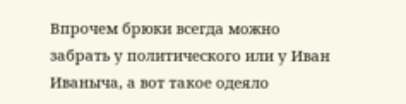Впрочем брюки всегда можно забрать у политического или у Иван Иваныча, а вот такое одеяло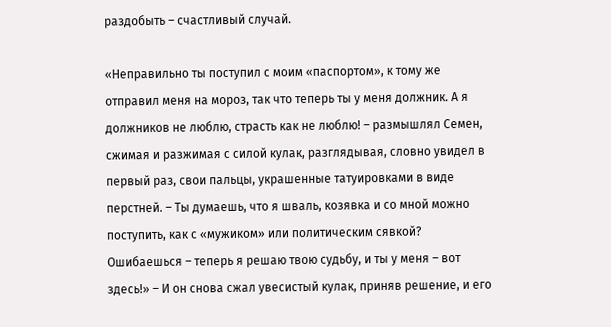раздобыть – счастливый случай.

«Неправильно ты поступил с моим «паспортом», к тому же отправил меня на мороз, так что теперь ты у меня должник. А я должников не люблю, страсть как не люблю! – размышлял Семен, сжимая и разжимая с силой кулак, разглядывая, словно увидел в первый раз, свои пальцы, украшенные татуировками в виде перстней. – Ты думаешь, что я шваль, козявка и со мной можно поступить, как с «мужиком» или политическим сявкой? Ошибаешься – теперь я решаю твою судьбу, и ты у меня – вот здесь!» – И он снова сжал увесистый кулак, приняв решение, и его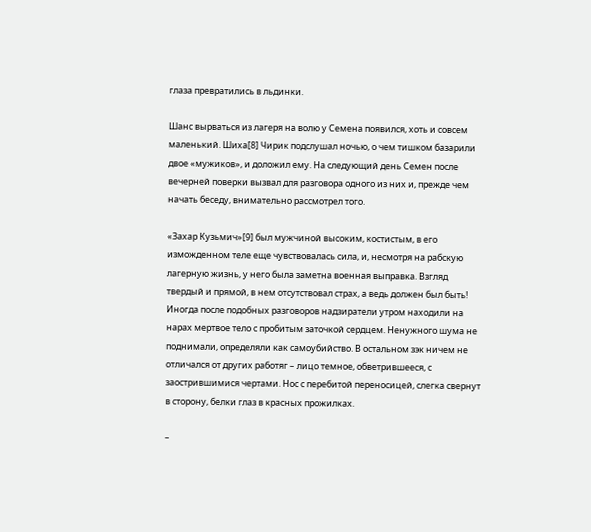глаза превратились в льдинки.

Шанс вырваться из лагеря на волю у Семена появился, хоть и совсем маленький. Шиха[8] Чирик подслушал ночью, о чем тишком базарили двое «мужиков», и доложил ему. На следующий день Семен после вечерней поверки вызвал для разговора одного из них и, прежде чем начать беседу, внимательно рассмотрел того.

«Захар Кузьмич»[9] был мужчиной высоким, костистым, в его изможденном теле еще чувствовалась сила, и, несмотря на рабскую лагерную жизнь, у него была заметна военная выправка. Взгляд твердый и прямой, в нем отсутствовал страх, а ведь должен был быть! Иногда после подобных разговоров надзиратели утром находили на нарах мертвое тело с пробитым заточкой сердцем. Ненужного шума не поднимали, определяли как самоубийство. В остальном зэк ничем не отличался от других работяг – лицо темное, обветрившееся, с заострившимися чертами. Нос с перебитой переносицей, слегка свернут в сторону, белки глаз в красных прожилках.

–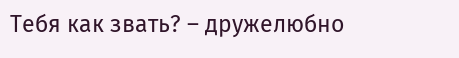Тебя как звать? – дружелюбно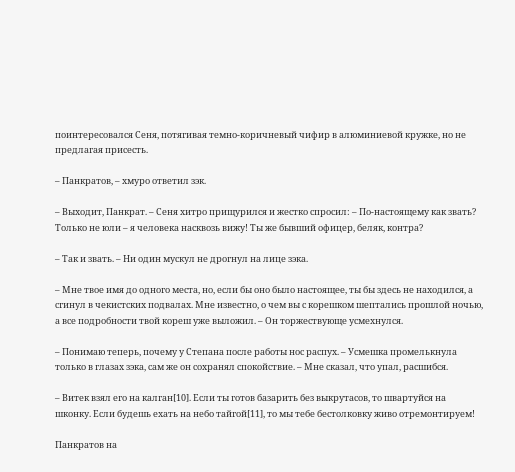поинтересовался Сеня, потягивая темно-коричневый чифир в алюминиевой кружке, но не предлагая присесть.

– Панкратов, – хмуро ответил зэк.

– Выходит, Панкрат. – Сеня хитро прищурился и жестко спросил: – По-настоящему как звать? Только не юли – я человека насквозь вижу! Ты же бывший офицер, беляк, контра?

– Так и звать. – Ни один мускул не дрогнул на лице зэка.

– Мне твое имя до одного места, но, если бы оно было настоящее, ты бы здесь не находился, а сгинул в чекистских подвалах. Мне известно, о чем вы с корешком шептались прошлой ночью, а все подробности твой кореш уже выложил. – Он торжествующе усмехнулся.

– Понимаю теперь, почему у Степана после работы нос распух. – Усмешка промелькнула только в глазах зэка, сам же он сохранял спокойствие. – Мне сказал, что упал, расшибся.

– Витек взял его на калган[10]. Если ты готов базарить без выкрутасов, то швартуйся на шконку. Если будешь ехать на небо тайгой[11], то мы тебе бестолковку живо отремонтируем!

Панкратов на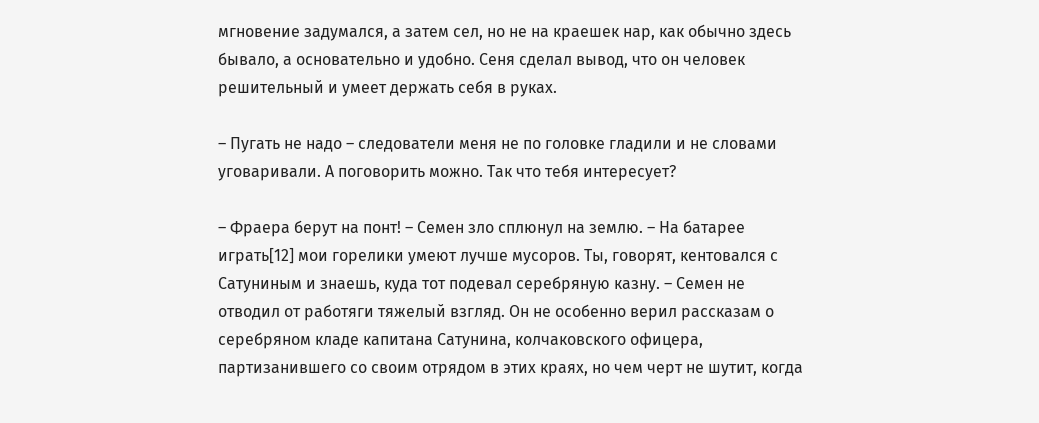мгновение задумался, а затем сел, но не на краешек нар, как обычно здесь бывало, а основательно и удобно. Сеня сделал вывод, что он человек решительный и умеет держать себя в руках.

– Пугать не надо – следователи меня не по головке гладили и не словами уговаривали. А поговорить можно. Так что тебя интересует?

– Фраера берут на понт! – Семен зло сплюнул на землю. – На батарее играть[12] мои горелики умеют лучше мусоров. Ты, говорят, кентовался с Сатуниным и знаешь, куда тот подевал серебряную казну. – Семен не отводил от работяги тяжелый взгляд. Он не особенно верил рассказам о серебряном кладе капитана Сатунина, колчаковского офицера, партизанившего со своим отрядом в этих краях, но чем черт не шутит, когда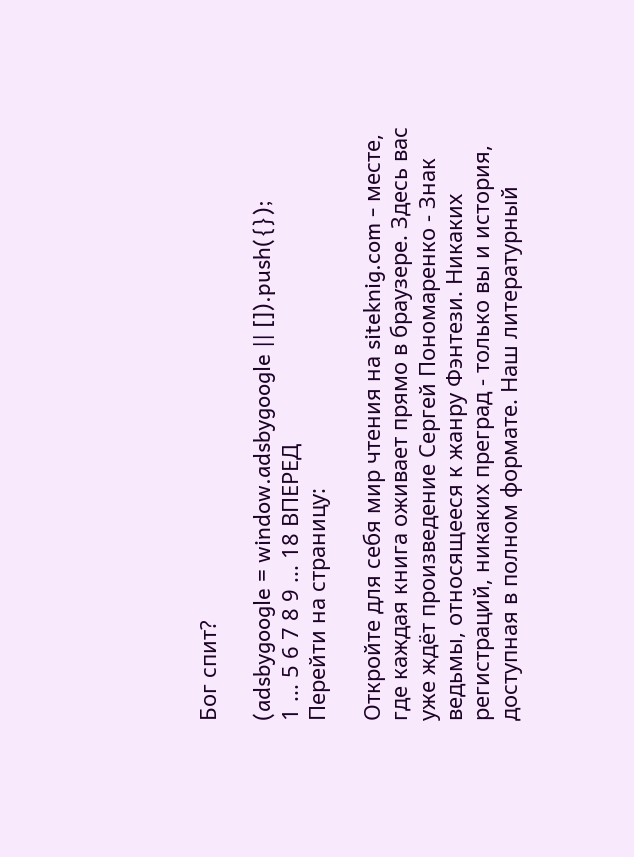Бог спит?

(adsbygoogle = window.adsbygoogle || []).push({});
1 ... 5 6 7 8 9 ... 18 ВПЕРЕД
Перейти на страницу:

Откройте для себя мир чтения на siteknig.com - месте, где каждая книга оживает прямо в браузере. Здесь вас уже ждёт произведение Сергей Пономаренко - Знак ведьмы, относящееся к жанру Фэнтези. Никаких регистраций, никаких преград - только вы и история, доступная в полном формате. Наш литературный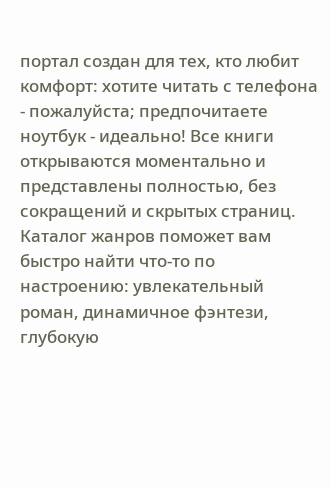портал создан для тех, кто любит комфорт: хотите читать с телефона - пожалуйста; предпочитаете ноутбук - идеально! Все книги открываются моментально и представлены полностью, без сокращений и скрытых страниц. Каталог жанров поможет вам быстро найти что-то по настроению: увлекательный роман, динамичное фэнтези, глубокую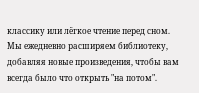классику или лёгкое чтение перед сном. Мы ежедневно расширяем библиотеку, добавляя новые произведения, чтобы вам всегда было что открыть "на потом".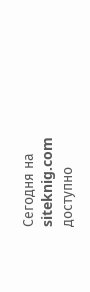Сегодня на siteknig.com доступно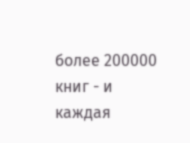более 200000 книг - и каждая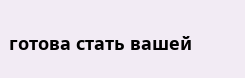готова стать вашей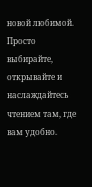новой любимой. Просто выбирайте, открывайте и наслаждайтесь чтением там, где вам удобно.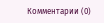Комментарии (0)